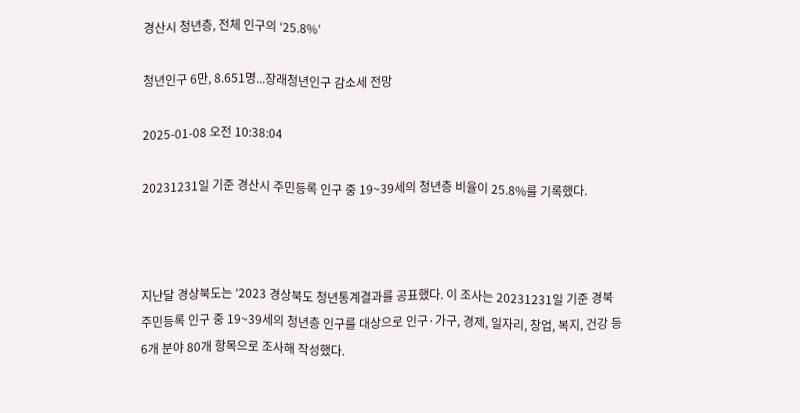경산시 청년층, 전체 인구의 ‘25.8%’

청년인구 6만, 8.651명...장래청년인구 감소세 전망

2025-01-08 오전 10:38:04

20231231일 기준 경산시 주민등록 인구 중 19~39세의 청년층 비율이 25.8%를 기록했다.



지난달 경상북도는 ‘2023 경상북도 청년통계결과를 공표했다. 이 조사는 20231231일 기준 경북 주민등록 인구 중 19~39세의 청년층 인구를 대상으로 인구·가구, 경제, 일자리, 창업, 복지, 건강 등 6개 분야 80개 항목으로 조사해 작성했다.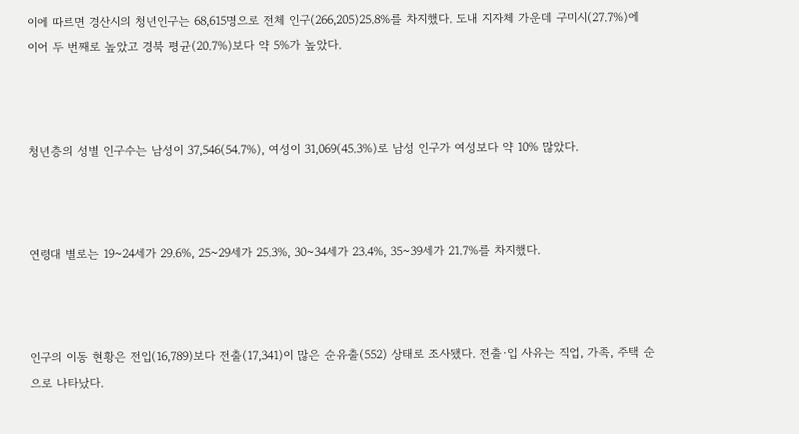이에 따르면 경산시의 청년인구는 68,615명으로 전체 인구(266,205)25.8%를 차지했다. 도내 지자체 가운데 구미시(27.7%)에 이어 두 번째로 높았고 경북 평균(20.7%)보다 약 5%가 높았다.



청년층의 성별 인구수는 남성이 37,546(54.7%), 여성이 31,069(45.3%)로 남성 인구가 여성보다 약 10% 많았다.



연령대 별로는 19~24세가 29.6%, 25~29세가 25.3%, 30~34세가 23.4%, 35~39세가 21.7%를 차지했다.



인구의 이동 현황은 전입(16,789)보다 전출(17,341)이 많은 순유출(552) 상태로 조사됐다. 전출·입 사유는 직업, 가족, 주택 순으로 나타났다.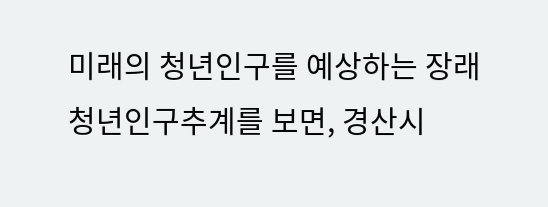미래의 청년인구를 예상하는 장래청년인구추계를 보면, 경산시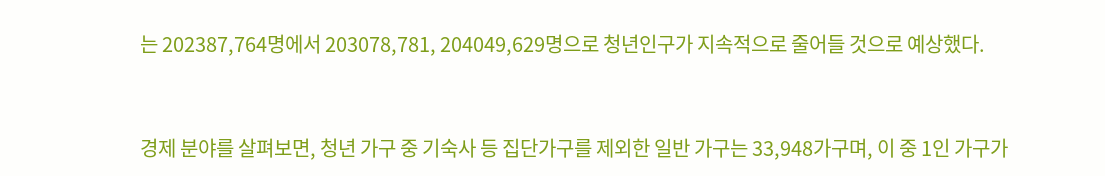는 202387,764명에서 203078,781, 204049,629명으로 청년인구가 지속적으로 줄어들 것으로 예상했다.



경제 분야를 살펴보면, 청년 가구 중 기숙사 등 집단가구를 제외한 일반 가구는 33,948가구며, 이 중 1인 가구가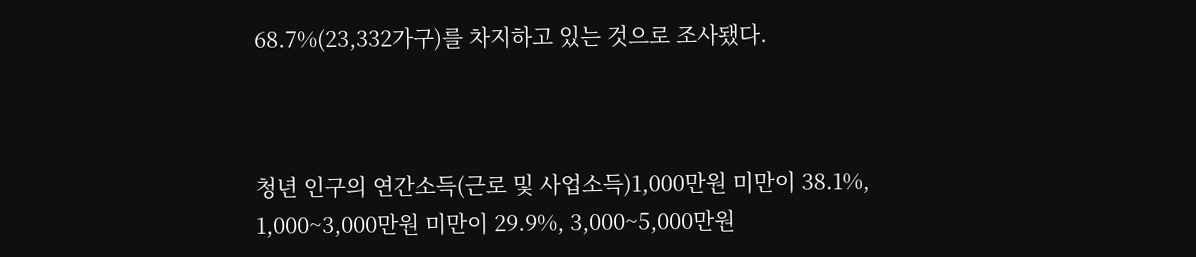68.7%(23,332가구)를 차지하고 있는 것으로 조사됐다.



청년 인구의 연간소득(근로 및 사업소득)1,000만원 미만이 38.1%, 1,000~3,000만원 미만이 29.9%, 3,000~5,000만원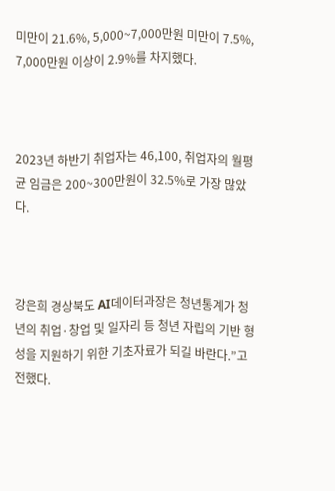미만이 21.6%, 5,000~7,000만원 미만이 7.5%, 7,000만원 이상이 2.9%를 차지했다.



2023년 하반기 취업자는 46,100, 취업자의 월평균 임금은 200~300만원이 32.5%로 가장 많았다.



강은희 경상북도 AI데이터과장은 청년통계가 청년의 취업·창업 및 일자리 등 청년 자립의 기반 형성을 지원하기 위한 기초자료가 되길 바란다.”고 전했다.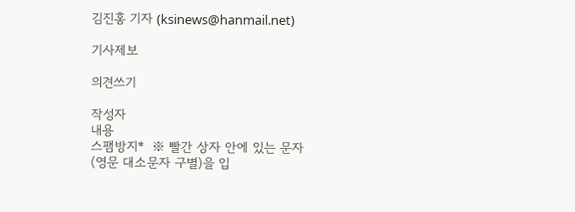김진홍 기자 (ksinews@hanmail.net)

기사제보

의견쓰기

작성자
내용
스팸방지*  ※ 빨간 상자 안에 있는 문자
(영문 대소문자 구별)을 입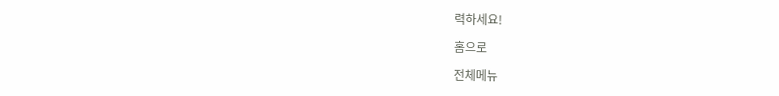력하세요!

홈으로

전체메뉴